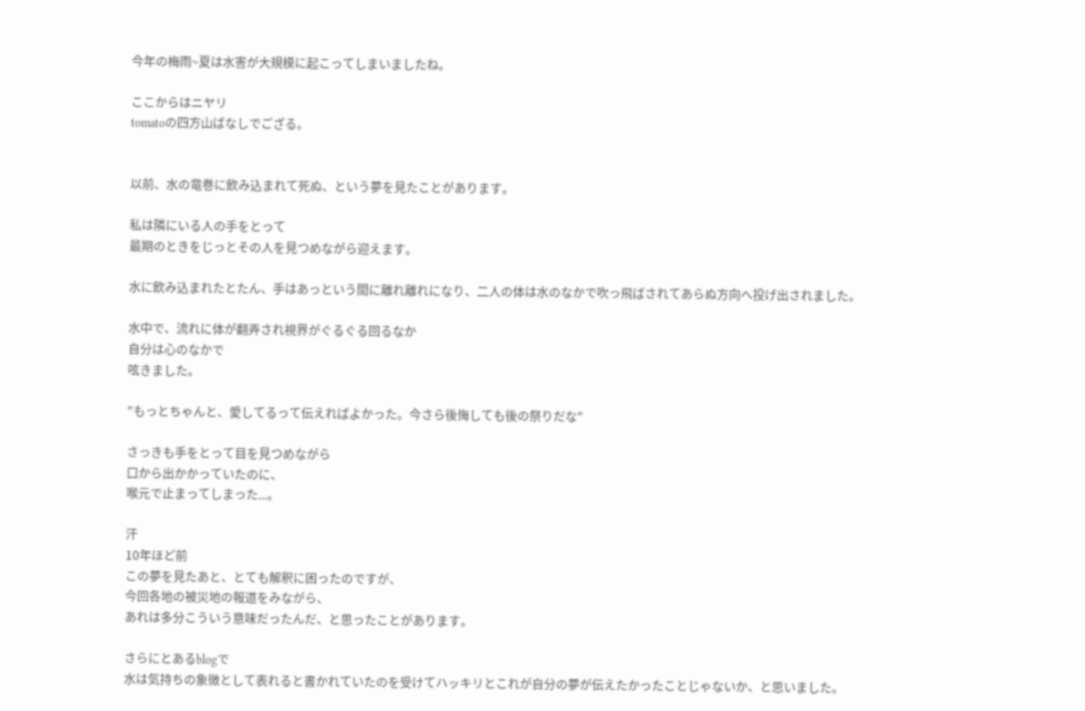今年の梅雨~夏は水害が大規模に起こってしまいましたね。

ここからはニヤリ
tomatoの四方山ばなしでござる。


以前、水の竜巻に飲み込まれて死ぬ、という夢を見たことがあります。

私は隣にいる人の手をとって
最期のときをじっとその人を見つめながら迎えます。

水に飲み込まれたとたん、手はあっという間に離れ離れになり、二人の体は水のなかで吹っ飛ばされてあらぬ方向へ投げ出されました。

水中で、流れに体が翻弄され視界がぐるぐる回るなか
自分は心のなかで
呟きました。

"もっとちゃんと、愛してるって伝えればよかった。今さら後悔しても後の祭りだな"

さっきも手をとって目を見つめながら
口から出かかっていたのに、
喉元で止まってしまった...。

汗
10年ほど前
この夢を見たあと、とても解釈に困ったのですが、
今回各地の被災地の報道をみながら、
あれは多分こういう意味だったんだ、と思ったことがあります。

さらにとあるblogで
水は気持ちの象徴として表れると書かれていたのを受けてハッキリとこれが自分の夢が伝えたかったことじゃないか、と思いました。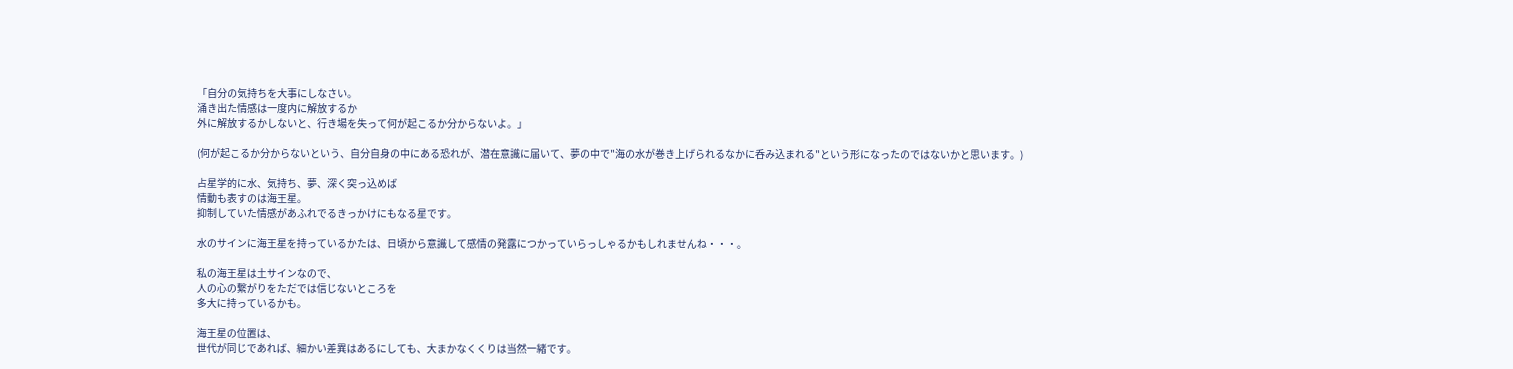「自分の気持ちを大事にしなさい。
涌き出た情感は一度内に解放するか
外に解放するかしないと、行き場を失って何が起こるか分からないよ。」

(何が起こるか分からないという、自分自身の中にある恐れが、潜在意識に届いて、夢の中で"海の水が巻き上げられるなかに呑み込まれる"という形になったのではないかと思います。)

占星学的に水、気持ち、夢、深く突っ込めば
情動も表すのは海王星。
抑制していた情感があふれでるきっかけにもなる星です。

水のサインに海王星を持っているかたは、日頃から意識して感情の発露につかっていらっしゃるかもしれませんね・・・。

私の海王星は土サインなので、
人の心の繋がりをただでは信じないところを
多大に持っているかも。

海王星の位置は、
世代が同じであれば、細かい差異はあるにしても、大まかなくくりは当然一緒です。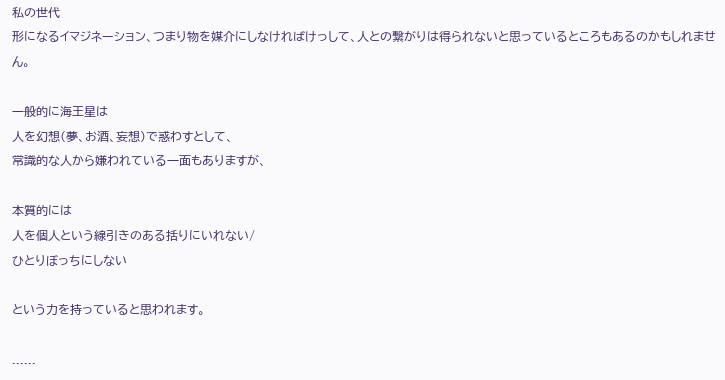私の世代
形になるイマジネーション、つまり物を媒介にしなければけっして、人との繋がりは得られないと思っているところもあるのかもしれません。

一般的に海王星は
人を幻想(夢、お酒、妄想)で惑わすとして、
常識的な人から嫌われている一面もありますが、

本質的には
人を個人という線引きのある括りにいれない/
ひとりぼっちにしない

という力を持っていると思われます。

......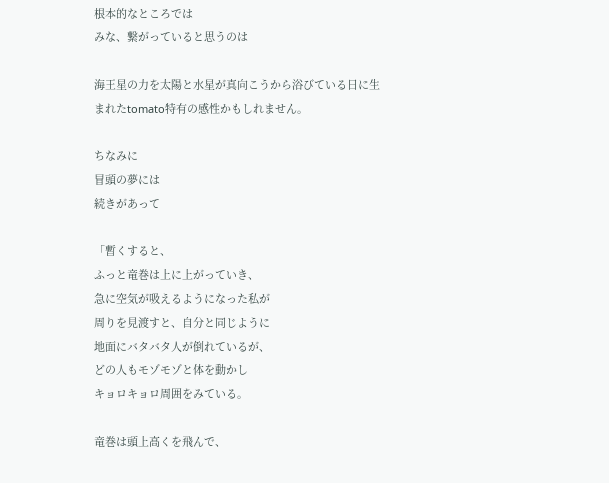根本的なところでは
みな、繋がっていると思うのは

海王星の力を太陽と水星が真向こうから浴びている日に生まれたtomato特有の感性かもしれません。

ちなみに
冒頭の夢には
続きがあって

「暫くすると、
ふっと竜巻は上に上がっていき、
急に空気が吸えるようになった私が
周りを見渡すと、自分と同じように
地面にバタバタ人が倒れているが、
どの人もモゾモゾと体を動かし
キョロキョロ周囲をみている。

竜巻は頭上高くを飛んで、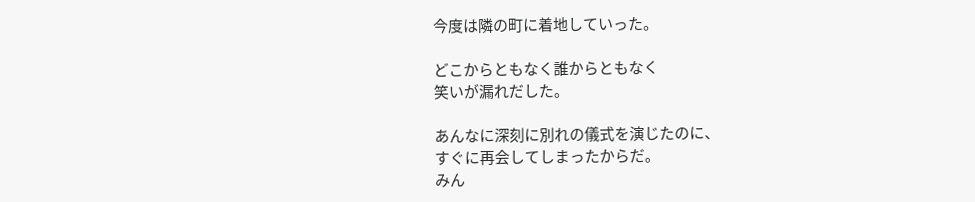今度は隣の町に着地していった。

どこからともなく誰からともなく
笑いが漏れだした。

あんなに深刻に別れの儀式を演じたのに、
すぐに再会してしまったからだ。
みん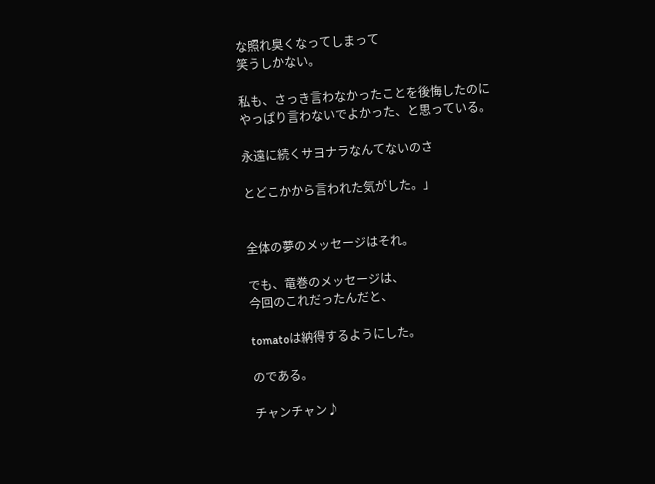な照れ臭くなってしまって
笑うしかない。

私も、さっき言わなかったことを後悔したのに
やっぱり言わないでよかった、と思っている。

永遠に続くサヨナラなんてないのさ

とどこかから言われた気がした。」


全体の夢のメッセージはそれ。

でも、竜巻のメッセージは、
今回のこれだったんだと、

tomatoは納得するようにした。

のである。

チャンチャン♪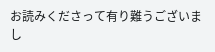お読みくださって有り難うございまし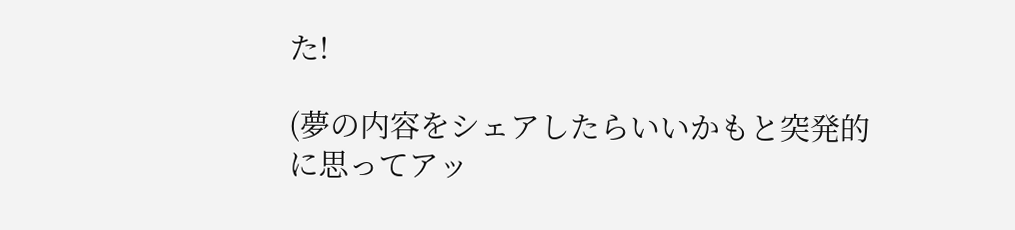た!

(夢の内容をシェアしたらいいかもと突発的に思ってアッ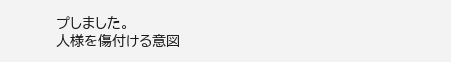プしました。
人様を傷付ける意図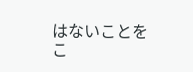はないことをこ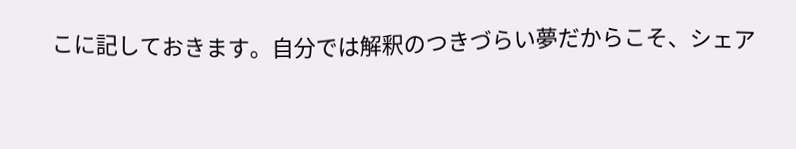こに記しておきます。自分では解釈のつきづらい夢だからこそ、シェア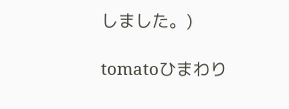しました。)

tomatoひまわり